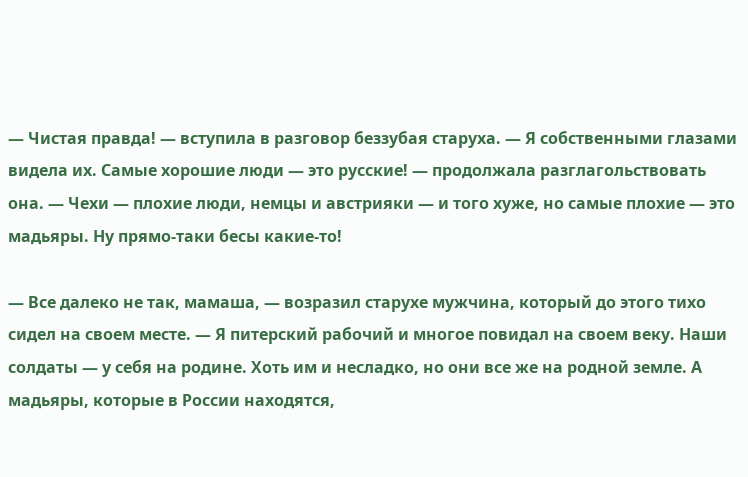— Чистая правда! — вступила в разговор беззубая старуха. — Я собственными глазами видела их. Самые хорошие люди — это русские! — продолжала разглагольствовать она. — Чехи — плохие люди, немцы и австрияки — и того хуже, но самые плохие — это мадьяры. Ну прямо-таки бесы какие-то!

— Все далеко не так, мамаша, — возразил старухе мужчина, который до этого тихо сидел на своем месте. — Я питерский рабочий и многое повидал на своем веку. Наши солдаты — у себя на родине. Хоть им и несладко, но они все же на родной земле. А мадьяры, которые в России находятся,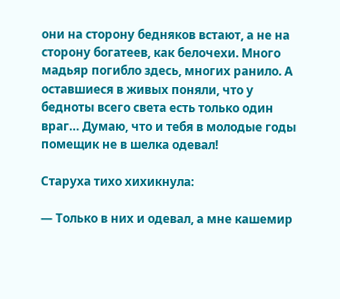они на сторону бедняков встают, а не на сторону богатеев, как белочехи. Много мадьяр погибло здесь, многих ранило. А оставшиеся в живых поняли, что у бедноты всего света есть только один враг… Думаю, что и тебя в молодые годы помещик не в шелка одевал!

Старуха тихо хихикнула:

— Только в них и одевал, а мне кашемир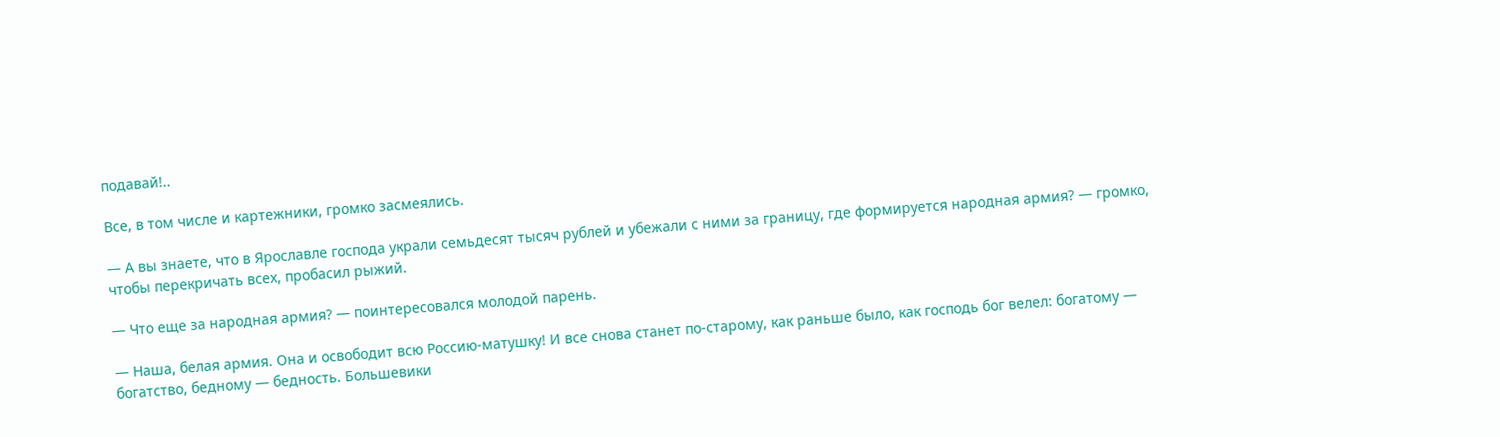подавай!..

Все, в том числе и картежники, громко засмеялись.

— А вы знаете, что в Ярославле господа украли семьдесят тысяч рублей и убежали с ними за границу, где формируется народная армия? — громко, чтобы перекричать всех, пробасил рыжий.

— Что еще за народная армия? — поинтересовался молодой парень.

— Наша, белая армия. Она и освободит всю Россию-матушку! И все снова станет по-старому, как раньше было, как господь бог велел: богатому — богатство, бедному — бедность. Большевики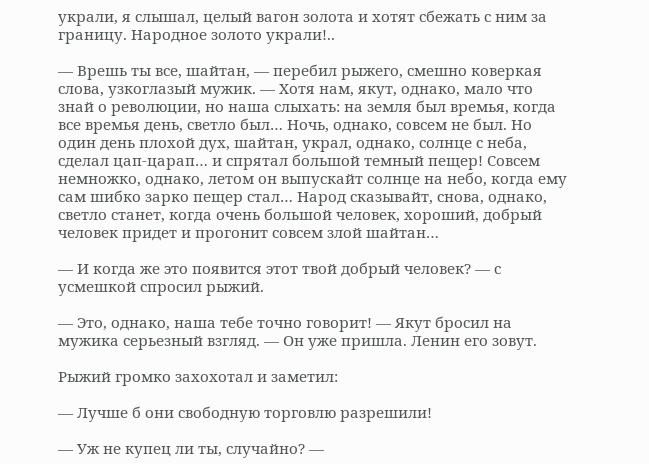украли, я слышал, целый вагон золота и хотят сбежать с ним за границу. Народное золото украли!..

— Врешь ты все, шайтан, — перебил рыжего, смешно коверкая слова, узкоглазый мужик. — Хотя нам, якут, однако, мало что знай о революции, но наша слыхать: на земля был времья, когда все времья день, светло был… Ночь, однако, совсем не был. Но один день плохой дух, шайтан, украл, однако, солнце с неба, сделал цап-царап… и спрятал большой темный пещер! Совсем немножко, однако, летом он выпускайт солнце на небо, когда ему сам шибко зарко пещер стал… Народ сказывайт, снова, однако, светло станет, когда очень большой человек, хороший, добрый человек придет и прогонит совсем злой шайтан…

— И когда же это появится этот твой добрый человек? — с усмешкой спросил рыжий.

— Это, однако, наша тебе точно говорит! — Якут бросил на мужика серьезный взгляд. — Он уже пришла. Ленин его зовут.

Рыжий громко захохотал и заметил:

— Лучше б они свободную торговлю разрешили!

— Уж не купец ли ты, случайно? —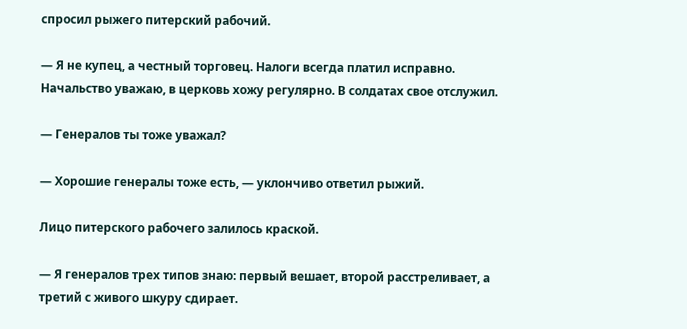спросил рыжего питерский рабочий.

— Я не купец, а честный торговец. Налоги всегда платил исправно. Начальство уважаю, в церковь хожу регулярно. В солдатах свое отслужил.

— Генералов ты тоже уважал?

— Хорошие генералы тоже есть, — уклончиво ответил рыжий.

Лицо питерского рабочего залилось краской.

— Я генералов трех типов знаю: первый вешает, второй расстреливает, а третий с живого шкуру сдирает.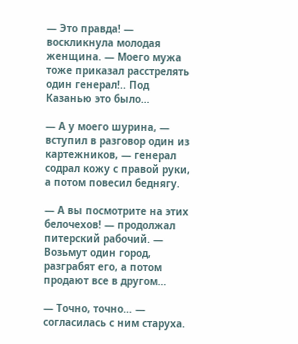— Это правда! — воскликнула молодая женщина. — Моего мужа тоже приказал расстрелять один генерал!.. Под Казанью это было…

— А у моего шурина, — вступил в разговор один из картежников, — генерал содрал кожу с правой руки, а потом повесил беднягу.

— А вы посмотрите на этих белочехов! — продолжал питерский рабочий. — Возьмут один город, разграбят его, а потом продают все в другом…

— Точно, точно… — согласилась с ним старуха.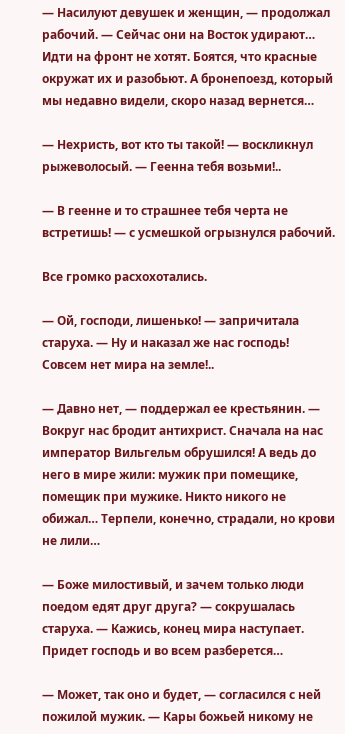— Насилуют девушек и женщин, — продолжал рабочий. — Сейчас они на Восток удирают… Идти на фронт не хотят. Боятся, что красные окружат их и разобьют. А бронепоезд, который мы недавно видели, скоро назад вернется…

— Нехристь, вот кто ты такой! — воскликнул рыжеволосый. — Геенна тебя возьми!..

— В геенне и то страшнее тебя черта не встретишь! — с усмешкой огрызнулся рабочий.

Все громко расхохотались.

— Ой, господи, лишенько! — запричитала старуха. — Ну и наказал же нас господь! Совсем нет мира на земле!..

— Давно нет, — поддержал ее крестьянин. — Вокруг нас бродит антихрист. Сначала на нас император Вильгельм обрушился! А ведь до него в мире жили: мужик при помещике, помещик при мужике. Никто никого не обижал… Терпели, конечно, страдали, но крови не лили…

— Боже милостивый, и зачем только люди поедом едят друг друга? — сокрушалась старуха. — Кажись, конец мира наступает. Придет господь и во всем разберется…

— Может, так оно и будет, — согласился с ней пожилой мужик. — Кары божьей никому не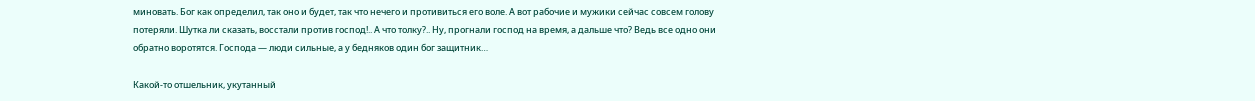миновать. Бог как определил, так оно и будет, так что нечего и противиться его воле. А вот рабочие и мужики сейчас совсем голову потеряли. Шутка ли сказать, восстали против господ!.. А что толку?.. Ну, прогнали господ на время, а дальше что? Ведь все одно они обратно воротятся. Господа — люди сильные, а у бедняков один бог защитник…

Какой-то отшельник, укутанный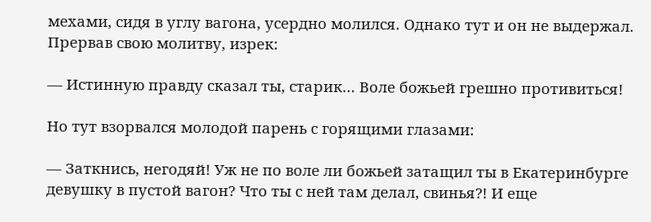мехами, сидя в углу вагона, усердно молился. Однако тут и он не выдержал. Прервав свою молитву, изрек:

— Истинную правду сказал ты, старик… Воле божьей грешно противиться!

Но тут взорвался молодой парень с горящими глазами:

— Заткнись, негодяй! Уж не по воле ли божьей затащил ты в Екатеринбурге девушку в пустой вагон? Что ты с ней там делал, свинья?! И еще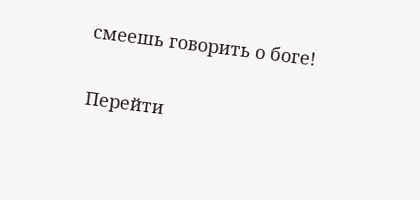смеешь говорить о боге!

Перейти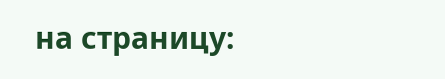на страницу: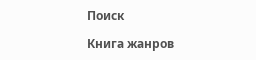Поиск

Книга жанров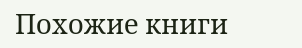Похожие книги